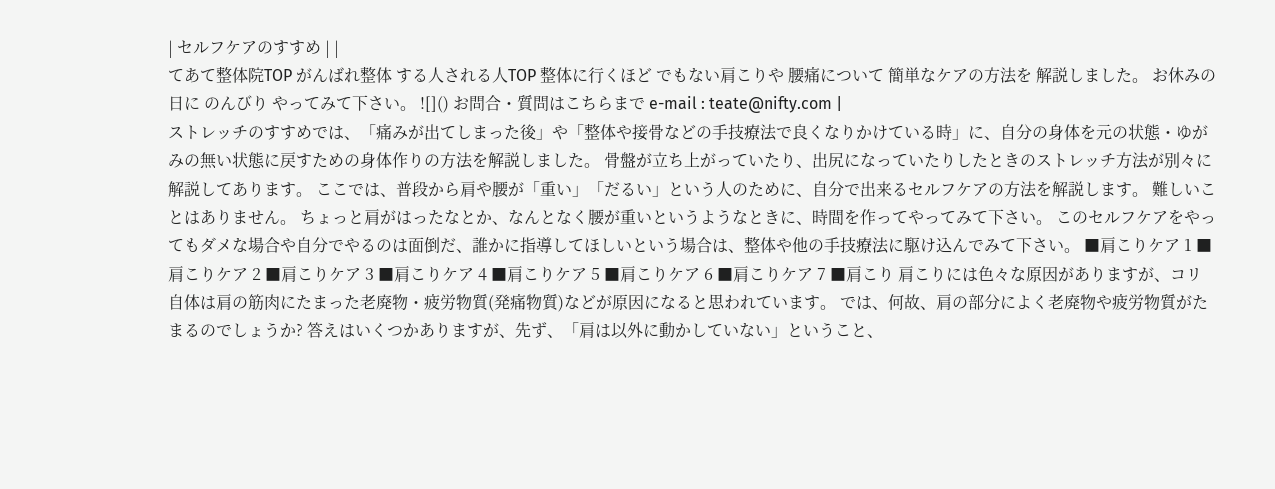| セルフケアのすすめ | |
てあて整体院TOP がんばれ整体 する人される人TOP 整体に行くほど でもない肩こりや 腰痛について 簡単なケアの方法を 解説しました。 お休みの日に のんびり やってみて下さい。 ![]() お問合・質問はこちらまで e-mail : teate@nifty.com |
ストレッチのすすめでは、「痛みが出てしまった後」や「整体や接骨などの手技療法で良くなりかけている時」に、自分の身体を元の状態・ゆがみの無い状態に戻すための身体作りの方法を解説しました。 骨盤が立ち上がっていたり、出尻になっていたりしたときのストレッチ方法が別々に解説してあります。 ここでは、普段から肩や腰が「重い」「だるい」という人のために、自分で出来るセルフケアの方法を解説します。 難しいことはありません。 ちょっと肩がはったなとか、なんとなく腰が重いというようなときに、時間を作ってやってみて下さい。 このセルフケアをやってもダメな場合や自分でやるのは面倒だ、誰かに指導してほしいという場合は、整体や他の手技療法に駆け込んでみて下さい。 ■肩こりケア 1 ■肩こりケア 2 ■肩こりケア 3 ■肩こりケア 4 ■肩こりケア 5 ■肩こりケア 6 ■肩こりケア 7 ■肩こり 肩こりには色々な原因がありますが、コリ自体は肩の筋肉にたまった老廃物・疲労物質(発痛物質)などが原因になると思われています。 では、何故、肩の部分によく老廃物や疲労物質がたまるのでしょうか? 答えはいくつかありますが、先ず、「肩は以外に動かしていない」ということ、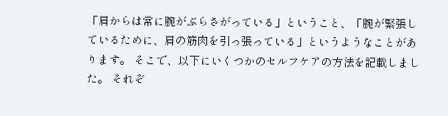「肩からは常に腕がぶらさがっている」ということ、「腕が緊張しているために、肩の筋肉を引っ張っている」というようなことがあります。 そこで、以下にいくつかのセルフケアの方法を記載しました。 それぞ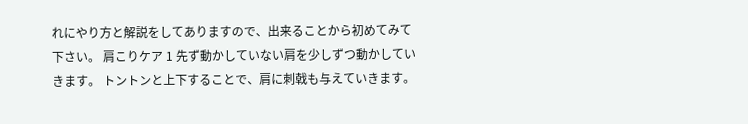れにやり方と解説をしてありますので、出来ることから初めてみて下さい。 肩こりケア 1 先ず動かしていない肩を少しずつ動かしていきます。 トントンと上下することで、肩に刺戟も与えていきます。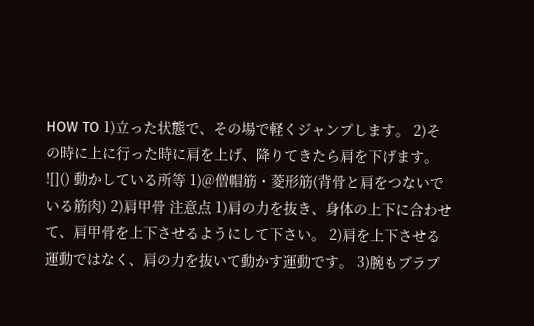HOW TO 1)立った状態で、その場で軽くジャンプします。 2)その時に上に行った時に肩を上げ、降りてきたら肩を下げます。 ![]() 動かしている所等 1)@僧帽筋・菱形筋(背骨と肩をつないでいる筋肉) 2)肩甲骨 注意点 1)肩の力を抜き、身体の上下に合わせて、肩甲骨を上下させるようにして下さい。 2)肩を上下させる運動ではなく、肩の力を抜いて動かす運動です。 3)腕もブラブ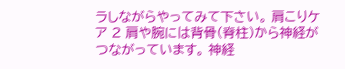ラしながらやってみて下さい。 肩こりケア 2 肩や腕には背骨(脊柱)から神経がつながっています。 神経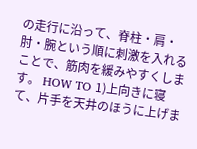の走行に沿って、脊柱・肩・肘・腕という順に刺激を入れることで、筋肉を緩みやすくします。 HOW TO 1)上向きに寝て、片手を天井のほうに上げま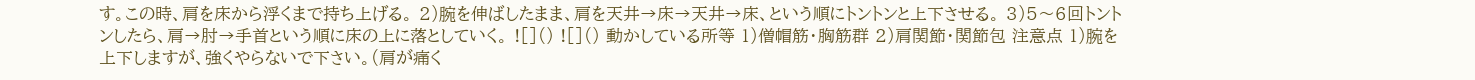す。この時、肩を床から浮くまで持ち上げる。 2)腕を伸ばしたまま、肩を天井→床→天井→床、という順にトントンと上下させる。 3)5〜6回トントンしたら、肩→肘→手首という順に床の上に落としていく。 ![]() ![]() 動かしている所等 1)僧帽筋・胸筋群 2)肩関節・関節包 注意点 1)腕を上下しますが、強くやらないで下さい。(肩が痛く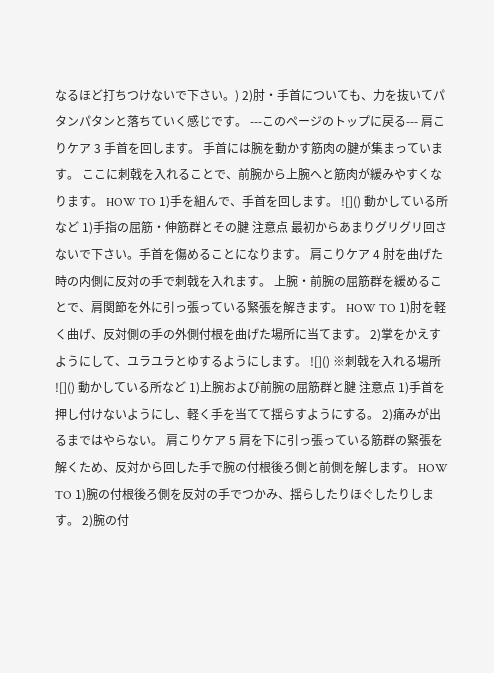なるほど打ちつけないで下さい。) 2)肘・手首についても、力を抜いてパタンパタンと落ちていく感じです。 ---このページのトップに戻る--- 肩こりケア 3 手首を回します。 手首には腕を動かす筋肉の腱が集まっています。 ここに刺戟を入れることで、前腕から上腕へと筋肉が緩みやすくなります。 HOW TO 1)手を組んで、手首を回します。 ![]() 動かしている所など 1)手指の屈筋・伸筋群とその腱 注意点 最初からあまりグリグリ回さないで下さい。手首を傷めることになります。 肩こりケア 4 肘を曲げた時の内側に反対の手で刺戟を入れます。 上腕・前腕の屈筋群を緩めることで、肩関節を外に引っ張っている緊張を解きます。 HOW TO 1)肘を軽く曲げ、反対側の手の外側付根を曲げた場所に当てます。 2)掌をかえすようにして、ユラユラとゆするようにします。 ![]() ※刺戟を入れる場所 ![]() 動かしている所など 1)上腕および前腕の屈筋群と腱 注意点 1)手首を押し付けないようにし、軽く手を当てて揺らすようにする。 2)痛みが出るまではやらない。 肩こりケア 5 肩を下に引っ張っている筋群の緊張を解くため、反対から回した手で腕の付根後ろ側と前側を解します。 HOW TO 1)腕の付根後ろ側を反対の手でつかみ、揺らしたりほぐしたりします。 2)腕の付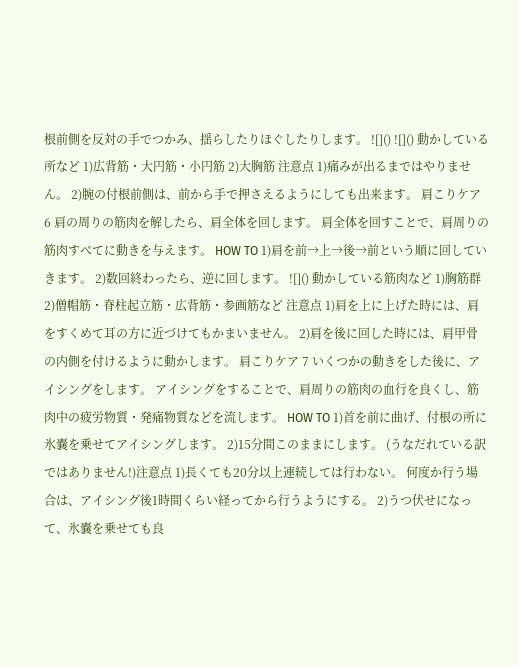根前側を反対の手でつかみ、揺らしたりほぐしたりします。 ![]() ![]() 動かしている所など 1)広背筋・大円筋・小円筋 2)大胸筋 注意点 1)痛みが出るまではやりません。 2)腕の付根前側は、前から手で押さえるようにしても出来ます。 肩こりケア 6 肩の周りの筋肉を解したら、肩全体を回します。 肩全体を回すことで、肩周りの筋肉すべてに動きを与えます。 HOW TO 1)肩を前→上→後→前という順に回していきます。 2)数回終わったら、逆に回します。 ![]() 動かしている筋肉など 1)胸筋群 2)僧帽筋・脊柱起立筋・広背筋・参画筋など 注意点 1)肩を上に上げた時には、肩をすくめて耳の方に近づけてもかまいません。 2)肩を後に回した時には、肩甲骨の内側を付けるように動かします。 肩こりケア 7 いくつかの動きをした後に、アイシングをします。 アイシングをすることで、肩周りの筋肉の血行を良くし、筋肉中の疲労物質・発痛物質などを流します。 HOW TO 1)首を前に曲げ、付根の所に氷嚢を乗せてアイシングします。 2)15分間このままにします。 (うなだれている訳ではありません!)注意点 1)長くても20分以上連続しては行わない。 何度か行う場合は、アイシング後1時間くらい経ってから行うようにする。 2)うつ伏せになって、氷嚢を乗せても良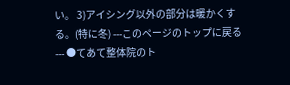い。 3)アイシング以外の部分は暖かくする。(特に冬) ---このページのトップに戻る--- ●てあて整体院のト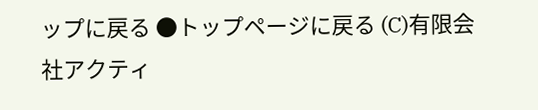ップに戻る ●トップページに戻る (C)有限会社アクティ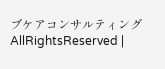ブケアコンサルティング AllRightsReserved |